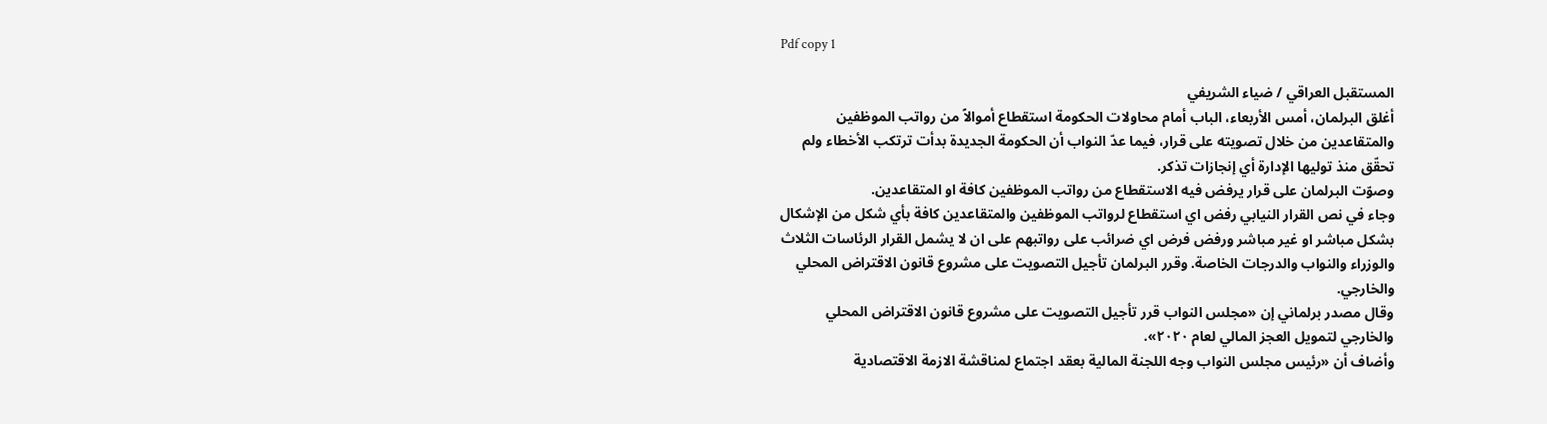Pdf copy 1

المستقبل العراقي / ضياء الشريفي
أغلق البرلمان، أمس الأربعاء، الباب أمام محاولات الحكومة استقطاع أموالاً من رواتب الموظفين والمتقاعدين من خلال تصويته على قرار، فيما عدّ النواب أن الحكومة الجديدة بدأت ترتكب الأخطاء ولم تحقّق منذ توليها الإدارة أي إنجازات تذكر.
وصوّت البرلمان على قرار يرفض فيه الاستقطاع من رواتب الموظفين كافة او المتقاعدين.
وجاء في نص القرار النيابي رفض اي استقطاع لرواتب الموظفين والمتقاعدين كافة بأي شكل من الإشكال بشكل مباشر او غير مباشر ورفض فرض اي ضرائب على رواتبهم على ان لا يشمل القرار الرئاسات الثلاث والوزراء والنواب والدرجات الخاصة. وقرر البرلمان تأجيل التصويت على مشروع قانون الاقتراض المحلي والخارجي.
وقال مصدر برلماني إن «مجلس النواب قرر تأجيل التصويت على مشروع قانون الاقتراض المحلي والخارجي لتمويل العجز المالي لعام ٢٠٢٠».
وأضاف أن «رئيس مجلس النواب وجه اللجنة المالية بعقد اجتماع لمناقشة الازمة الاقتصادية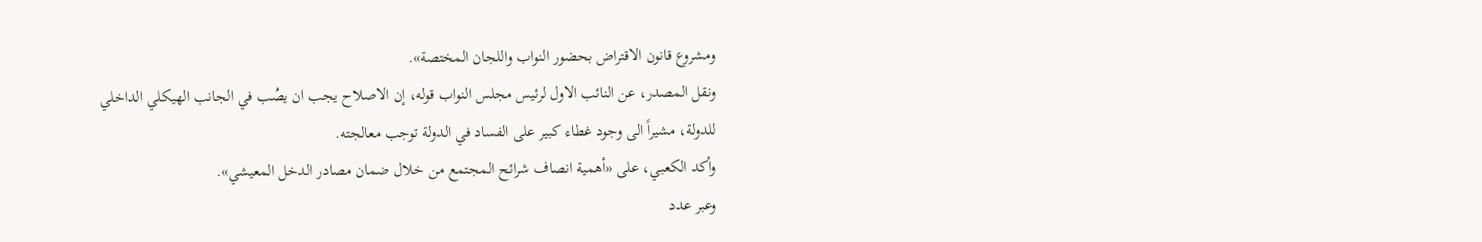ومشروع قانون الاقتراض بحضور النواب واللجان المختصة».
ونقل المصدر، عن النائب الاول لرئيس مجلس النواب قوله، إن الاصلاح يجب ان يصُب في الجانب الهيكلي الداخلي للدولة، مشيراً الى وجود غطاء كبير على الفساد في الدولة توجب معالجته.
وأكد الكعبي، على «أهمية انصاف شرائح المجتمع من خلال ضمان مصادر الدخل المعيشي».
وعبر عدد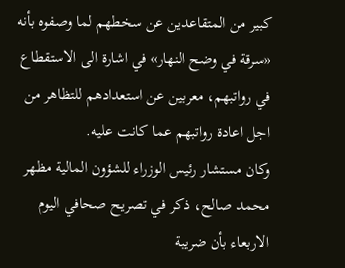كبير من المتقاعدين عن سخطهم لما وصفوه بأنه «سرقة في وضح النهار» في اشارة الى الاستقطاع في رواتبهم، معربين عن استعدادهم للتظاهر من اجل اعادة رواتبهم عما كانت عليه.
وكان مستشار رئيس الوزراء للشؤون المالية مظهر محمد صالح، ذكر في تصريح صحافي اليوم الاربعاء بأن ضريبة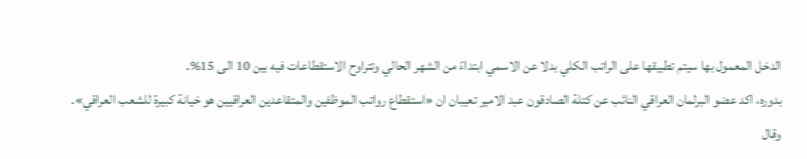الدخل المعمول بها سيتم تطبيقها على الراتب الكلي بدلا عن الاسمي ابتداءً من الشهر الحالي وتتراوح الاستقطاعات فيه بين 10 الى 15%.
بدوره، اكد عضو البرلمان العراقي النائب عن كتلة الصادقون عبد الامير تعيبان ان «استقطاع رواتب الموظفين والمتقاعدين العراقيين هو خيانة كبيرة للشعب العراقي». وقال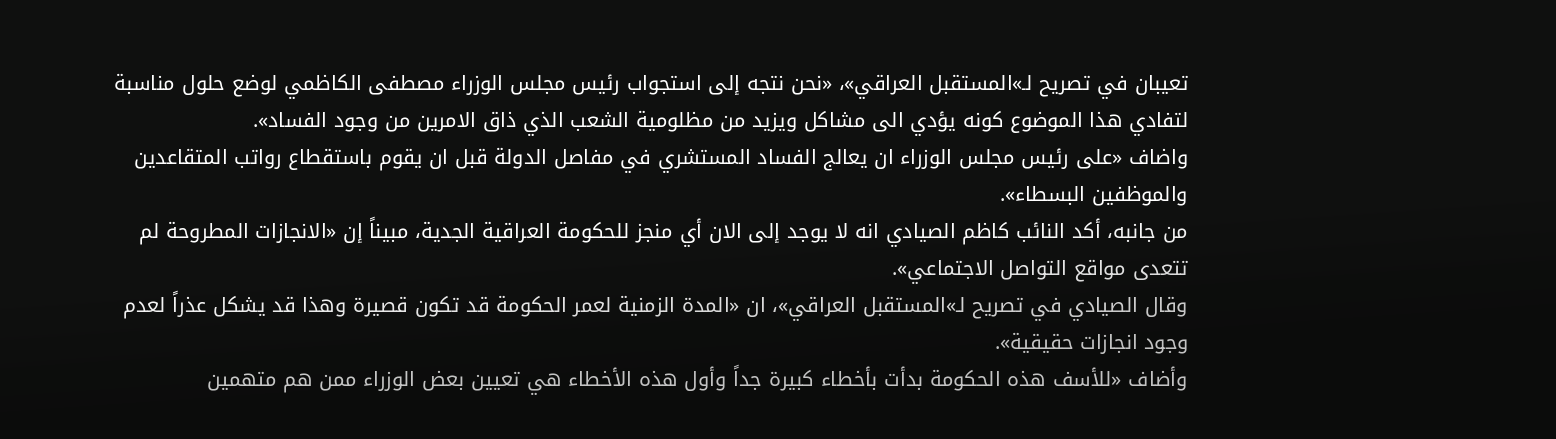تعيبان في تصريح لـ»المستقبل العراقي»، «نحن نتجه إلى استجواب رئيس مجلس الوزراء مصطفى الكاظمي لوضع حلول مناسبة لتفادي هذا الموضوع كونه يؤدي الى مشاكل ويزيد من مظلومية الشعب الذي ذاق الامرين من وجود الفساد».
واضاف «على رئيس مجلس الوزراء ان يعالج الفساد المستشري في مفاصل الدولة قبل ان يقوم باستقطاع رواتب المتقاعدين والموظفين البسطاء».
من جانبه، أكد النائب كاظم الصيادي انه لا يوجد إلى الان أي منجز للحكومة العراقية الجدية، مبيناً إن «الانجازات المطروحة لم تتعدى مواقع التواصل الاجتماعي».
وقال الصيادي في تصريح لـ»المستقبل العراقي»، ان «المدة الزمنية لعمر الحكومة قد تكون قصيرة وهذا قد يشكل عذراً لعدم وجود انجازات حقيقية».
وأضاف «للأسف هذه الحكومة بدأت بأخطاء كبيرة جداً وأول هذه الأخطاء هي تعيين بعض الوزراء ممن هم متهمين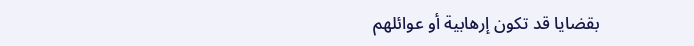بقضايا قد تكون إرهابية أو عوائلهم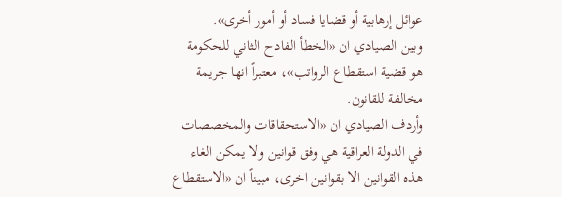عوائل إرهابية أو قضايا فساد أو أمور أخرى».
وبين الصيادي ان «الخطأ الفادح الثاني للحكومة هو قضية استقطاع الرواتب»، معتبراً انها جريمة مخالفة للقانون.
وأردف الصيادي ان «الاستحقاقات والمخصصات في الدولة العراقية هي وفق قوانين ولا يمكن الغاء هذه القوانين الا بقوانين اخرى، مبيناً ان «الاستقطاع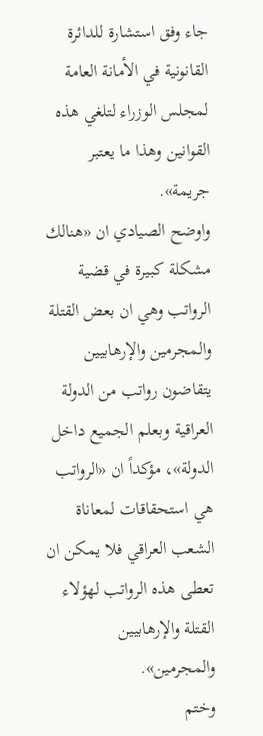جاء وفق استشارة للدائرة القانونية في الأمانة العامة لمجلس الوزراء لتلغي هذه القوانين وهذا ما يعتبر جريمة».
واوضح الصيادي ان «هنالك مشكلة كبيرة في قضية الرواتب وهي ان بعض القتلة والمجرمين والإرهابيين يتقاضون رواتب من الدولة العراقية وبعلم الجميع داخل الدولة»، مؤكداً ان «الرواتب هي استحقاقات لمعاناة الشعب العراقي فلا يمكن ان تعطى هذه الرواتب لهؤلاء القتلة والإرهابيين والمجرمين».
وختم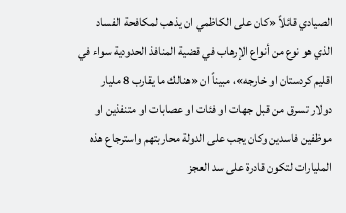الصيادي قائلاً «كان على الكاظمي ان يذهب لمكافحة الفساد الذي هو نوع من أنواع الإرهاب في قضية المنافذ الحدودية سواء في اقليم كردستان او خارجه»، مبيناً ان «هنالك ما يقارب 8 مليار دولار تسرق من قبل جهات او فئات او عصابات او متنفذين او موظفين فاسدين وكان يجب على الدولة محاربتهم واسترجاع هذه المليارات لتكون قادرة على سد العجز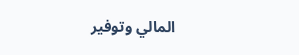المالي وتوفير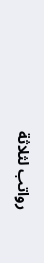رواتب لثلاثة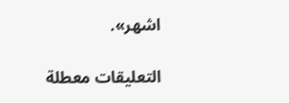اشهر».

التعليقات معطلة